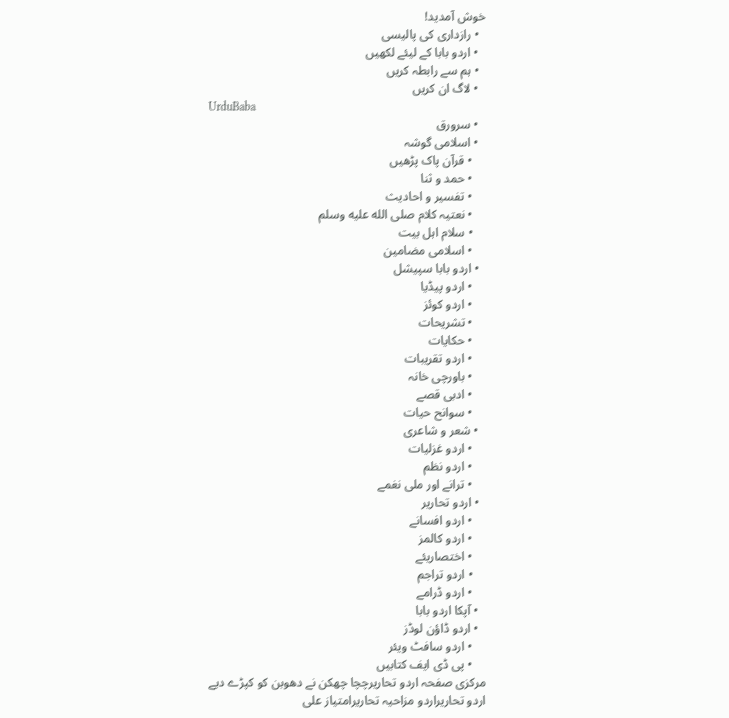خوش آمدید!
  • رازداری کی پالیسی
  • اردو بابا کے لیئے لکھیں
  • ہم سے رابطہ کریں
  • لاگ ان کریں
UrduBaba
  • سرورق
  • اسلامی گوشہ
    • قرآن پاک پڑھیں
    • حمد و ثنا
    • تفسیر و احادیث
    • نعتیہ کلام صلى الله عليه وسلم
    • سلام اہل بیت
    • اسلامی مضامین
  • اردو بابا سپیشل
    • اردو پیڈیا
    • اردو کوئز
    • تشریحات
    • حکایات
    • اردو تقریبات
    • باورچی خانہ
    • ادبی قصے
    • سوانح حیات
  • شعر و شاعری
    • اردو غزلیات
    • اردو نظم
    • ترانے اور ملی نغمے
  • اردو تحاریر
    • اردو افسانے
    • اردو کالمز
    • اختصاریئے
    • اردو تراجم
    • اردو ڈرامے
  • آپکا اردو بابا
  • اردو ڈاؤن لوڈز
    • اردو سافٹ ویئر
    • پی ڈی ایف کتابیں
مرکزی صفحہ اردو تحاریرچچا چھکن نے دھوبن کو کپڑے دیے
اردو تحاریراردو مزاحیہ تحاریرامتیاز علی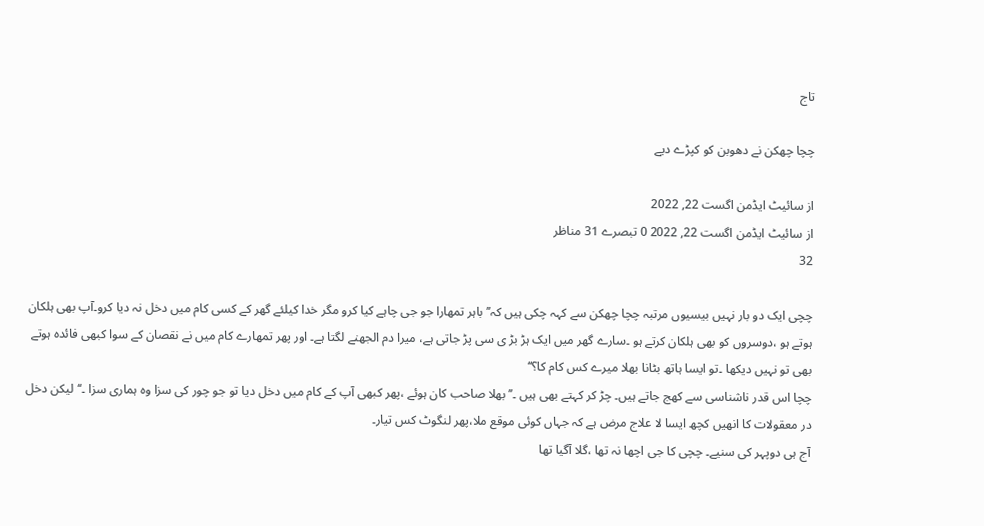تاج

چچا چھکن نے دھوبن کو کپڑے دیے

از سائیٹ ایڈمن اگست 22, 2022
از سائیٹ ایڈمن اگست 22, 2022 0 تبصرے 31 مناظر
32

چچی ایک دو بار نہیں بیسیوں مرتبہ چچا چھکن سے کہہ چکی ہیں کہ’’ باہر تمھارا جو جی چاہے کیا کرو مگر خدا کیلئے گھر کے کسی کام میں دخل نہ دیا کرو۔آپ بھی ہلکان ہوتے ہو ،دوسروں کو بھی ہلکان کرتے ہو ۔سارے گھر میں ایک ہڑ بڑ ی سی پڑ جاتی ہے، میرا دم الجھنے لگتا ہے۔ اور پھر تمھارے کام میں نے نقصان کے سوا کبھی فائدہ ہوتے بھی تو نہیں دیکھا ۔تو ایسا ہاتھ بٹانا بھلا میرے کس کام کا؟‘‘
چچا اس قدر ناشناسی سے کھج جاتے ہیں۔ چڑ کر کہتے بھی ہیں ۔’’بھلا صاحب کان ہوئے ،پھر کبھی آپ کے کام میں دخل دیا تو جو چور کی سزا وہ ہماری سزا ۔‘‘لیکن دخل در معقولات کا انھیں کچھ ایسا لا علاج مرض ہے کہ جہاں کوئی موقع ملا،پھر لنگوٹ کس تیار۔
آج ہی دوپہر کی سنیے۔ چچی کا جی اچھا نہ تھا ،گلا آگیا تھا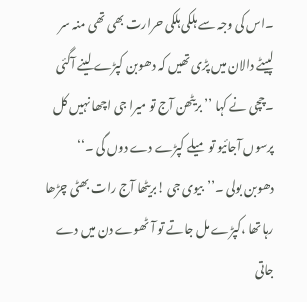۔اس کی وجہ سے ہلکی ہلکی حرارت بھی تھی منہ سر لپیٹے دالان میں پڑی تھیں کہ دھوبن کپڑے لینے آگئی ۔چچی نے کہا ’’بریٹھن آج تو میرا جی اچھا نہیں کل پرسوں آجائیو تو میلے کپڑے دے دوں گی ۔‘‘
دھوبن بولی ۔’’بیوی جی !بریٹھا آج رات بھٹی چڑھا رہا تھا ،کپڑے مل جاتے تو آٹھوے دن میں دے جاتی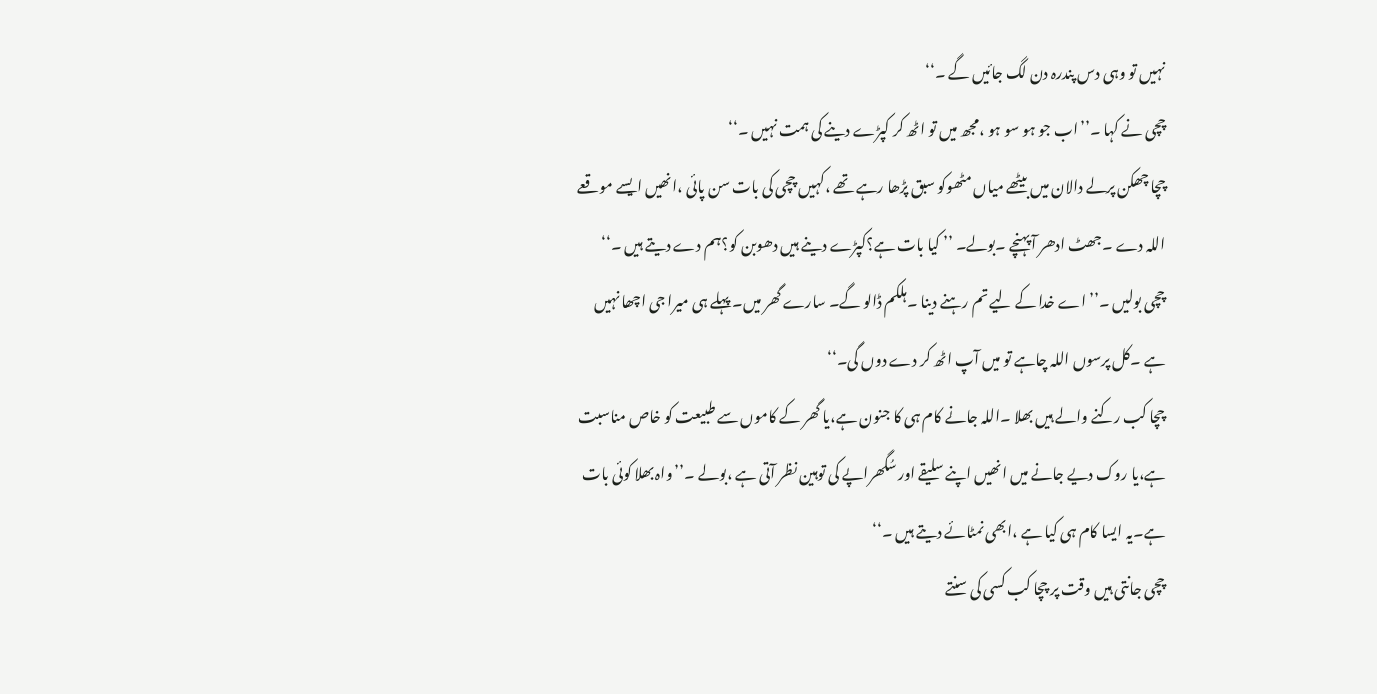نہیں تو وہی دس پندرہ دن لگ جائیں گے ۔‘‘
چچی نے کہا ۔’’اب جو ہو سو ہو ،مجھ میں تو اٹھ کر کپڑے دینے کی ہمت نہیں ۔‘‘
چچا چھکن پرلے دالان میں بیٹھے میاں مٹھوکو سبق پڑھا رہے تھے ،کہیں چچی کی بات سن پائی ،انھیں ایسے موقعے اللہ دے ۔جھٹ ادھر آ پہنچے ۔بولے۔ ’’ کیا بات ہے؟کپڑے دینے ہیں دھوبن کو؟ہم دے دیتے ہیں ۔‘‘
چچی بولیں ۔’’اے خدا کے لیے تم رہنے دینا ۔ہلکم ڈالو گے۔ سارے گھر میں۔ پہلے ہی میرا جی اچھا نہیں ہے ۔کل پرسوں اللہ چاہے تو میں آپ اٹھ کر دے دوں گی۔‘‘
چچا کب رکنے والے ہیں بھلا ۔اللہ جانے کام ہی کا جنون ہے،یا گھر کے کاموں سے طبیعت کو خاص مناسبت ہے،یا روک دیے جانے میں انھیں اپنے سلیقے اور سُگھراپے کی توہین نظر آتی ہے ،بولے ۔’’واہ بھلا کوئی بات ہے۔یہ ایسا کام ہی کیا ہے ،ابھی نمٹائے دیتے ہیں ۔‘‘
چچی جانتی ہیں وقت پر چچا کب کسی کی سنتے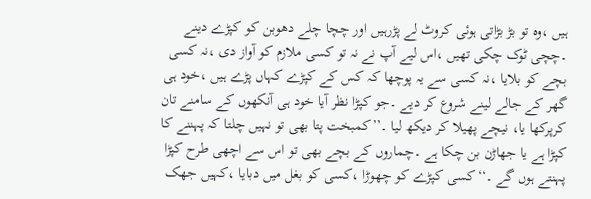ہیں ،وہ تو بڑ بڑاتی ہوئی کروٹ لے پڑرہیں اور چچا چلے دھوبن کو کپڑے دینے ۔چچی ٹوک چکی تھیں ،اس لیے آپ نے نہ تو کسی ملازم کو آواز دی ،نہ کسی بچے کو بلایا ،نہ کسی سے یہ پوچھا کہ کس کے کپڑے کہاں پڑے ہیں ،خود ہی گھر کے جالے لینے شروع کر دیے ۔جو کپڑا نظر آیا خود ہی آنکھوں کے سامنے تان کرپرکھا یا، نیچے پھیلا کر دیکھ لیا ۔’’کمبخت پتا بھی تو نہیں چلتا کہ پہننے کا کپڑا ہے یا جھاڑن بن چکا ہے ۔چماروں کے بچے بھی تو اس سے اچھی طرح کپڑا پہنتے ہوں گے ۔‘‘کسی کپڑے کو چھوڑا ،کسی کو بغل میں دبایا ،کہیں جھک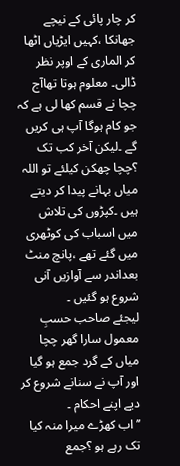کر چار پائی کے نیچے جھانکا ،کہیں ایڑیاں اٹھا کر الماری کے اوپر نظر ڈالی۔ معلوم ہوتا تھاآج چچا نے قسم کھا لی ہے کہ جو کام ہوگا آپ ہی کریں گے ۔لیکن آخر کب تک ؟چچا چھکن کیلئے تو اللہ میاں بہانے پیدا کر دیتے ہیں ۔کپڑوں کی تلاش میں اسباب کی کوٹھری میں گئے تھے ،پانچ منٹ بعداندر سے آوازیں آنی شروع ہو گئیں ۔
لیجئے صاحب حسبِ معمول سارا گھر چچا میاں کے گرد جمع ہو گیا اور آپ نے سنانے شروع کر دیے اپنے احکام ۔
’’اب کھڑے میرا منہ کیا تک رہے ہو ؟جمع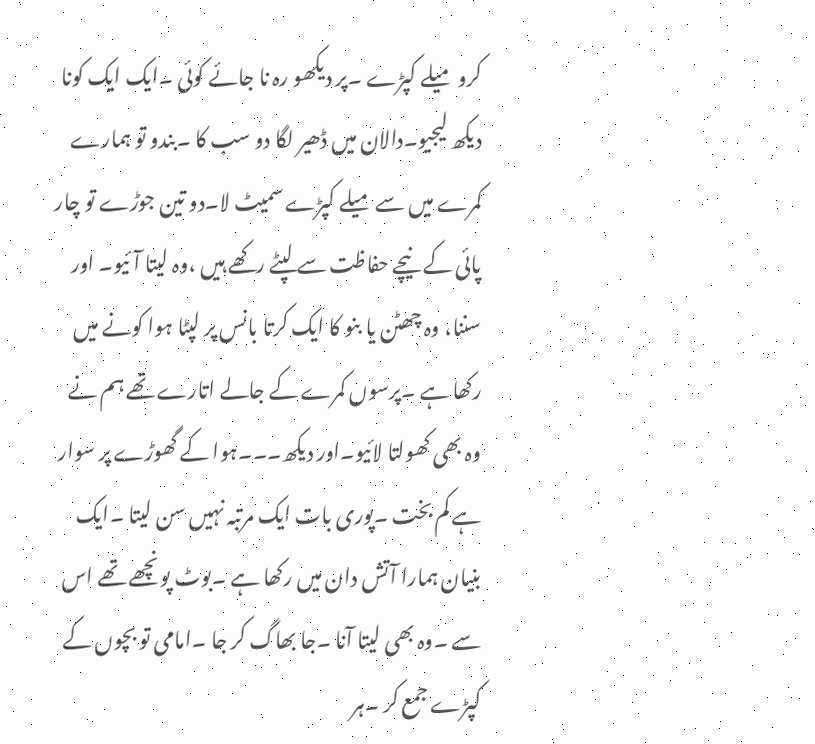کرو میلے کپڑے ۔پر دیکھو رہ نا جائے کوئی ۔ایک ایک کونا دیکھ لیجیو۔دالان میں ڈھیر لگا دو سب کا ۔بندو تو ہمارے کمرے میں سے میلے کپڑے سمیٹ لا۔دو تین جوڑے تو چار پائی کے نیچے حفاظت سے لپٹے رکھے ہیں ،وہ لیتا آئیو۔ اور سننا، وہ چھٹن یا بنو کا ایک کرتا بانس پر لپٹا ہوا کونے میں رکھا ہے ۔پرسوں کمرے کے جالے اتارے تھے ہم نے وہ بھی کھولتا لائیو۔اور دیکھ۔۔۔ہوا کے گھوڑے پر سوار ہے کم بخت ۔پوری بات ایک مرتبہ نہیں سن لیتا ۔ایک بنیان ہمارا آتش دان میں رکھا ہے ۔بوٹ پونچھے تھے اس سے ۔وہ بھی لیتا آنا ۔جا بھاگ کر جا ۔امامی تو بچوں کے کپڑے جمع کر ۔ہر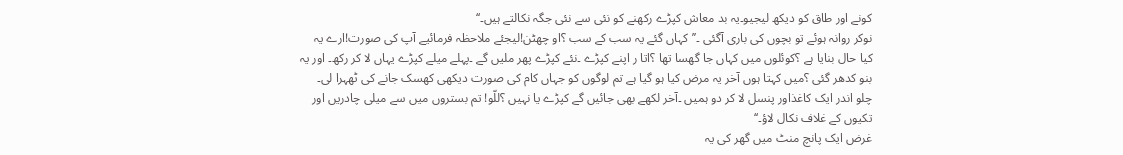کونے اور طاق کو دیکھ لیجیو۔یہ بد معاش کپڑے رکھنے کو نئی سے نئی جگہ نکالتے ہیں۔‘‘
نوکر روانہ ہوئے تو بچوں کی باری آگئی ۔’’کہاں گئے یہ سب کے سب ؟او چھٹن!لیجئے ملاحظہ فرمائیے آپ کی صورت!ارے یہ کیا حال بنایا ہے ؟کوئلوں میں کہاں جا گھسا تھا ؟اتا ر اپنے کپڑے ۔نئے کپڑے پھر ملیں گے ۔پہلے میلے کپڑے یہاں لا کر رکھ۔ اور یہ بنو کدھر گئی ؟میں کہتا ہوں آخر یہ مرض کیا ہو گیا ہے تم لوگوں کو جہاں کام کی صورت دیکھی کھسک جانے کی ٹھہرا لی۔ چلو اندر ایک کاغذاور پنسل لا کر دو ہمیں ۔آخر لکھے بھی جائیں گے کپڑے یا نہیں ؟للّو! تم بستروں میں سے میلی چادریں اور تکیوں کے غلاف نکال لاؤ۔‘‘
غرض ایک پانچ منٹ میں گھر کی یہ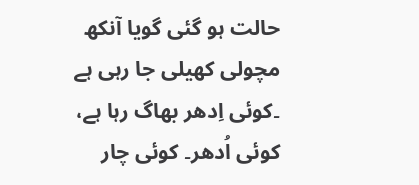حالت ہو گئی گویا آنکھ مچولی کھیلی جا رہی ہے ۔کوئی اِدھر بھاگ رہا ہے، کوئی اُدھر۔ کوئی چار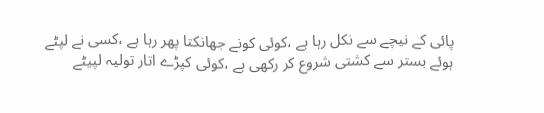پائی کے نیچے سے نکل رہا ہے ،کوئی کونے جھانکتا پھر رہا ہے ،کسی نے لپٹے ہوئے بستر سے کشتی شروع کر رکھی ہے ،کوئی کپڑے اتار تولیہ لپیٹے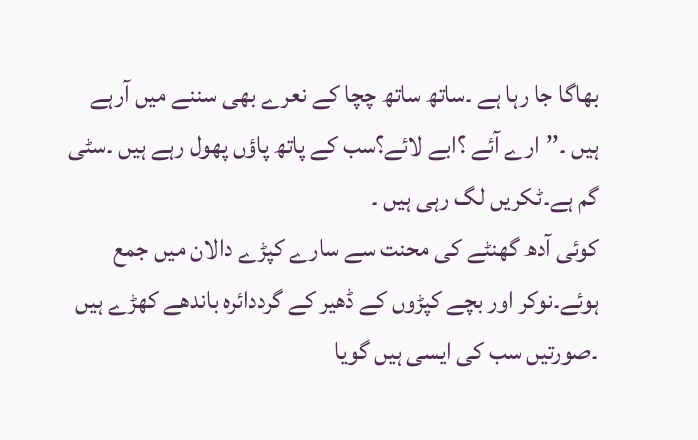بھاگا جا رہا ہے ۔ساتھ ساتھ چچا کے نعرے بھی سننے میں آرہے ہیں ۔’’ارے آئے ؟ابے لائے؟سب کے پاتھ پاؤں پھول رہے ہیں ۔سٹی گم ہے۔ٹکریں لگ رہی ہیں ۔
کوئی آدھ گھنٹے کی محنت سے سارے کپڑے دالان میں جمع ہوئے۔نوکر اور بچے کپڑوں کے ڈھیر کے گرددائرہ باندھے کھڑے ہیں ۔صورتیں سب کی ایسی ہیں گویا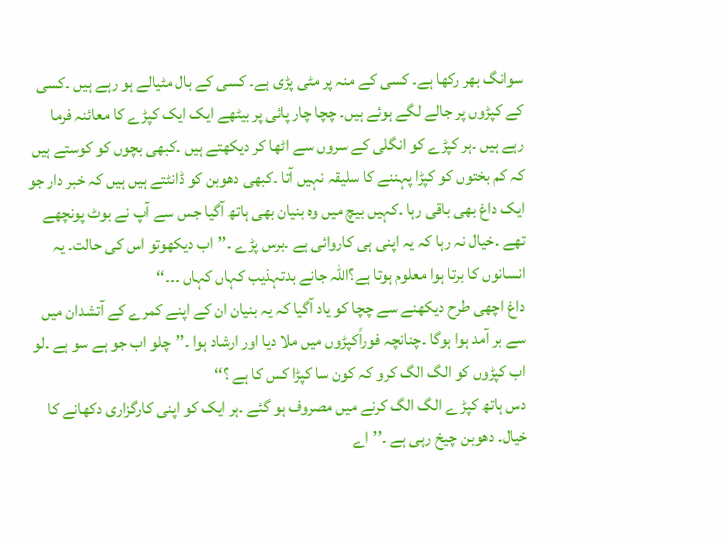سوانگ بھر رکھا ہے۔ کسی کے منہ پر مٹی پڑی ہے۔ کسی کے بال مٹیالے ہو رہے ہیں ۔کسی کے کپڑوں پر جالے لگے ہوئے ہیں۔ چچا چار پائی پر بیٹھے ایک ایک کپڑے کا معائنہ فرما رہے ہیں ۔ہر کپڑے کو انگلی کے سروں سے اٹھا کر دیکھتے ہیں ۔کبھی بچوں کو کوستے ہیں کہ کم بختوں کو کپڑا پہننے کا سلیقہ نہیں آتا ۔کبھی دھوبن کو ڈانٹتے ہیں ہیں کہ خبر دار جو ایک داغ بھی باقی رہا ۔کہیں بیچ میں وہ بنیان بھی ہاتھ آگیا جس سے آپ نے بوٹ پونچھے تھے ۔خیال نہ رہا کہ یہ اپنی ہی کاروائی ہے ۔برس پڑے ۔’’اب دیکھوتو اس کی حالت۔ یہ انسانوں کا برتا ہوا معلوم ہوتا ہے؟اللہ جانے بدتہذیب کہاں کہاں ۔۔۔‘‘
داغ اچھی طرح دیکھنے سے چچا کو یاد آگیا کہ یہ بنیان ان کے اپنے کمرے کے آتشدان میں سے بر آمد ہوا ہوگا ۔چنانچہ فوراًکپڑوں میں ملا دیا اور ارشاد ہوا ۔’’چلو اب جو ہے سو ہے ۔لو اب کپڑوں کو الگ الگ کرو کہ کون سا کپڑا کس کا ہے ؟‘‘
دس ہاتھ کپڑ ے الگ الگ کرنے میں مصروف ہو گئے ۔ہر ایک کو اپنی کارگزاری دکھانے کا خیال۔ دھوبن چیخ رہی ہے ۔’’اے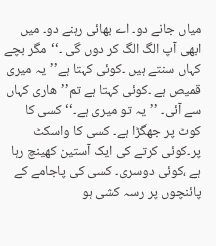میاں جانے دو۔ اے بھائی رہنے دو۔ میں ابھی آپ الگ الگ کر دوں گی ۔‘‘مگر بچے کہاں سنتے ہیں ۔کوئی کہتا ہے’’یہ میری قمیص ہے ۔کوئی کہتا ہے تم’’ھاری کہاں سے آئی۔ ’’یہ تو میری ہے۔‘‘ کسی کا کوٹ پر جھگڑا ہے۔ کسی کا واسکٹ پر۔کوئی کرتے کی ایک آستین کھینچ رہا ہے ،کوئی دوسری۔ کسی کی پاجامے کے پائنچوں پر رسہ کشی ہو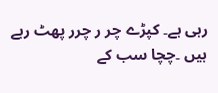رہی ہے۔ کپڑے چر ر چرر پھٹ رہے ہیں ۔چچا سب کے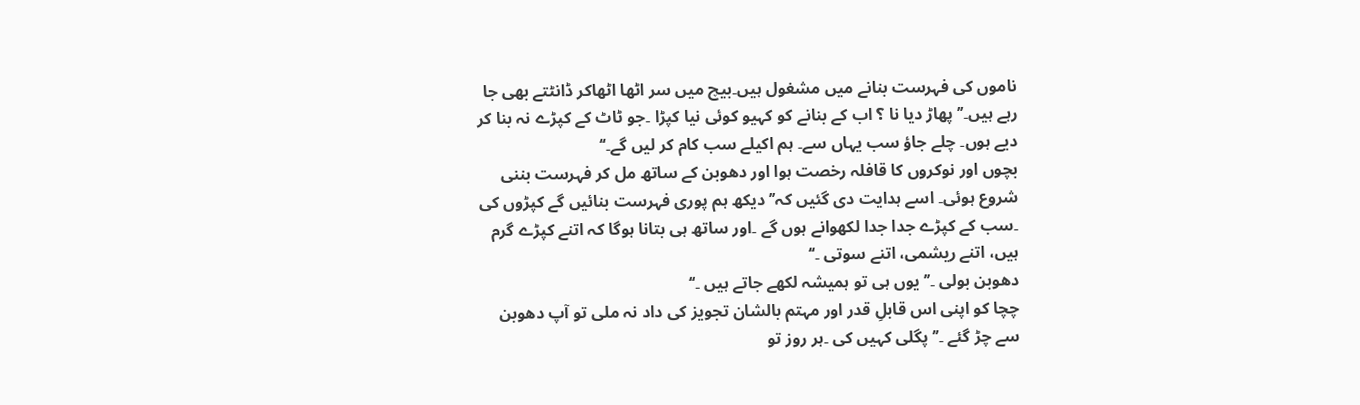ناموں کی فہرست بنانے میں مشغول ہیں۔بیچ میں سر اٹھا اٹھاکر ڈانٹتے بھی جا رہے ہیں۔’’پھاڑ دیا نا ؟ اب کے بنانے کو کہیو کوئی نیا کپڑا ۔جو ٹاٹ کے کپڑے نہ بنا کر دیے ہوں۔ چلے جاؤ سب یہاں سے۔ ہم اکیلے سب کام کر لیں گے۔‘‘
بچوں اور نوکروں کا قافلہ رخصت ہوا اور دھوبن کے ساتھ مل کر فہرست بننی شروع ہوئی۔ اسے ہدایت دی گئیں کہ’’ دیکھ ہم پوری فہرست بنائیں گے کپڑوں کی ۔سب کے کپڑے جدا جدا لکھوانے ہوں گے ۔اور ساتھ ہی بتانا ہوگا کہ اتنے کپڑے گرم ہیں، اتنے ریشمی، اتنے سوتی ۔‘‘
دھوبن بولی ۔’’یوں ہی تو ہمیشہ لکھے جاتے ہیں ۔‘‘
چچا کو اپنی اس قابلِ قدر اور مہتم بالشان تجویز کی داد نہ ملی تو آپ دھوبن سے چڑ گئے ۔’’پگلی کہیں کی ۔ہر روز تو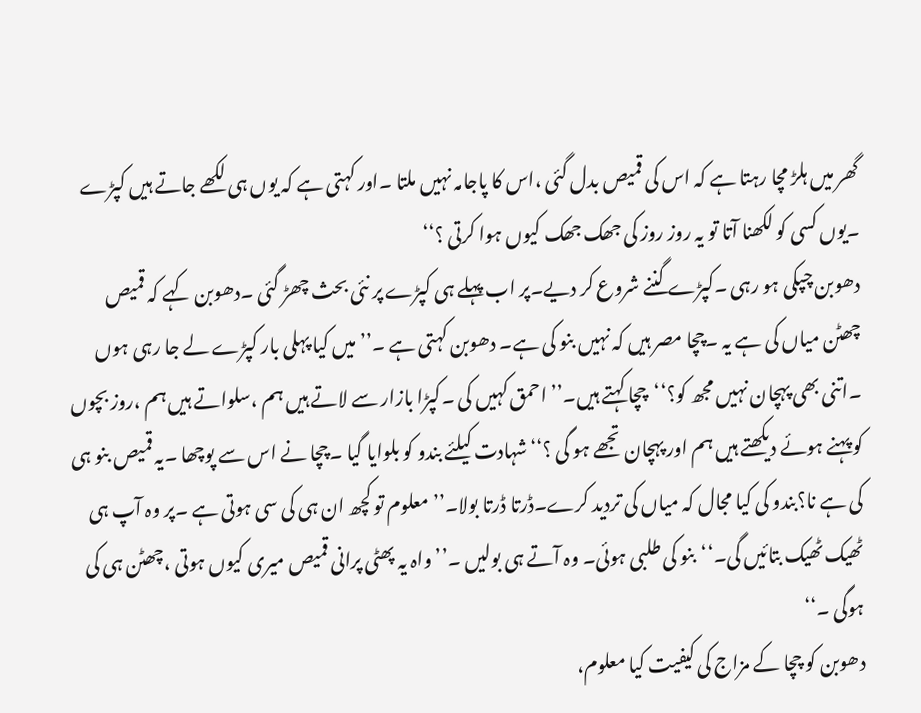گھر میں ہلڑ مچا رہتا ہے کہ اس کی قمیص بدل گئی ،اس کا پاجامہ نہیں ملتا ۔اور کہتی ہے کہ یوں ہی لکھے جاتے ہیں کپڑے ۔یوں کسی کو لکھنا آتا تو یہ روز روز کی جھک جھک کیوں ہوا کرتی ؟‘‘
دھوبن چپکی ہو رہی ۔کپڑے گننے شروع کر دیے۔پر اب پہلے ہی کپڑے پر نئی بحث چھڑ گئی ۔دھوبن کہے کہ قمیص چھٹن میاں کی ہے یہ ۔چچا مصر ہیں کہ نہیں بنو کی ہے۔ دھوبن کہتی ہے ۔’’میں کیا پہلی بار کپڑے لے جا رہی ہوں ۔اتنی بھی پہچان نہیں مجھ کو؟‘‘چچا کہتے ہیں۔’’ احمق کہیں کی ۔کپڑا بازار سے لاتے ہیں ہم ،سلواتے ہیں ہم ،روز بچوں کو پہنے ہوئے دیکھتے ہیں ہم اور پہچان تجھے ہو گی ؟‘‘شہادت کیلئے بندو کو بلوایا گیا ۔چچا نے اس سے پوچھا ۔یہ قمیص بنو ہی کی ہے نا؟بندو کی کیا مجال کہ میاں کی تردید کرے۔ڈرتا ڈرتا بولا۔’’معلوم تو کچھ ان ہی کی سی ہوتی ہے ۔پر وہ آپ ہی ٹھیک ٹھیک بتائیں گی۔‘‘بنو کی طلبی ہوئی۔ وہ آتے ہی بولیں ۔’’واہ یہ پھٹی پرانی قمیص میری کیوں ہوتی ،چھٹن ہی کی ہوگی ۔‘‘
دھوبن کو چچا کے مزاج کی کیفیت کیا معلوم،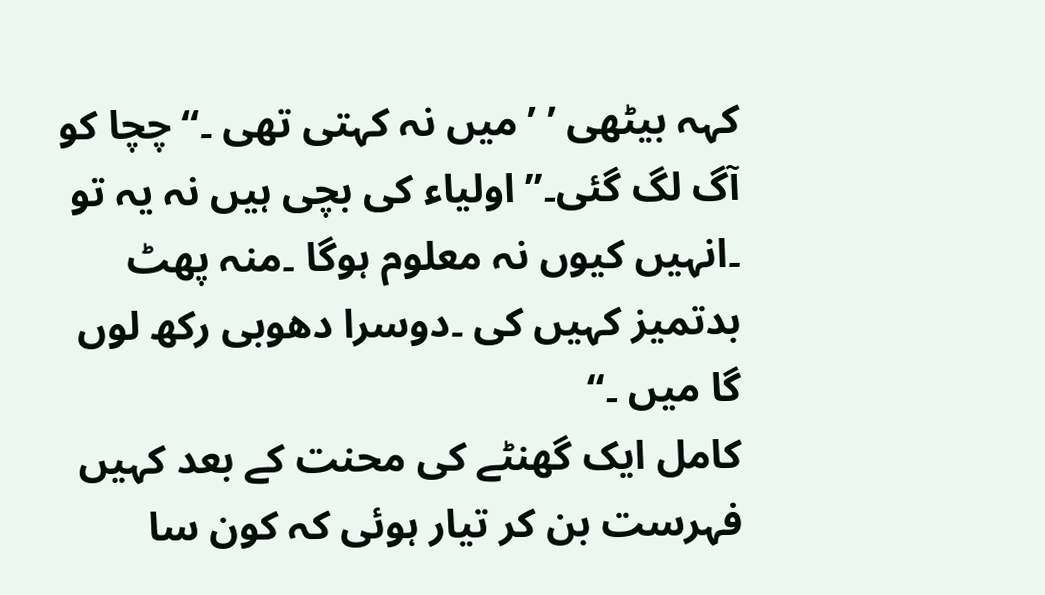کہہ بیٹھی ’ ’میں نہ کہتی تھی ۔‘‘چچا کو آگ لگ گئی۔’’ اولیاء کی بچی ہیں نہ یہ تو ۔انہیں کیوں نہ معلوم ہوگا ۔منہ پھٹ بدتمیز کہیں کی ۔دوسرا دھوبی رکھ لوں گا میں ۔‘‘
کامل ایک گھنٹے کی محنت کے بعد کہیں فہرست بن کر تیار ہوئی کہ کون سا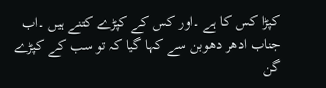کپڑا کس کا ہے ۔اور کس کے کپڑے کتنے ہیں ۔اب جناب ادھر دھوبن سے کہا گیا کہ تو سب کے کپڑے گن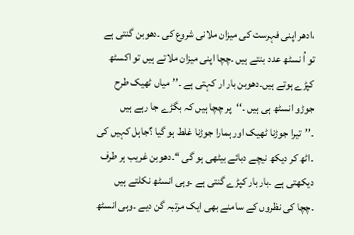،ادھر اپنی فہرست کی میزان ملانی شروع کی ۔دھوبن گنتی ہے تو اُ نسٹھ عدد بنتے ہیں ۔چچا اپنی میزان ملاتے ہیں تو اکسٹھ کپڑے ہوتے ہیں۔دھوبن بار ار کہتی ہے ۔’’میاں ٹھیک طرح جوڑو انسٹھ ہی ہیں ۔‘‘پر چچا ہیں کہ بگڑے جا رہے ہیں ۔’’تیرا جوڑنا ٹھیک اور ہمارا جوڑنا غلط ہو گیا ؟جاہل کہیں کی ۔اٹھ کر دیکھ نیچے دبائے بیٹھی ہو گی ‘‘۔دھوبن غریب ہر طرف دیکھتی ہے ۔بار بار کپڑے گنتی ہے ۔وہی انسٹھ نکلتے ہیں ۔چچا کی نظروں کے سامنے بھی ایک مرتبہ گن دیے ۔وہی انسٹھ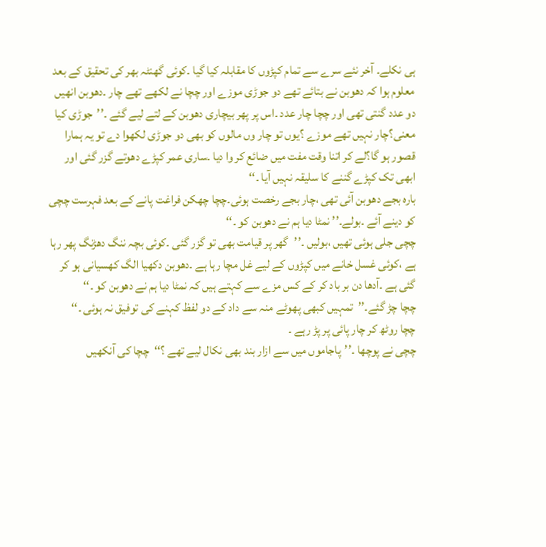ہی نکلے۔ آخر نئے سرے سے تمام کپڑوں کا مقابلہ کیا گیا ۔کوئی گھنٹہ بھر کی تحقیق کے بعد معلوم ہوا کہ دھوبن نے بتائے تھے دو جوڑی موزے اور چچا نے لکھے تھے چار ۔دھوبن انھیں دو عدد گنتی تھی اور چچا چار عدد ۔اس پر پھر بیچاری دھوبن کے لتے لیے گئے ۔’’جوڑی کیا معنی؟چار نہیں تھے موزے ؟یوں تو چار وں مالوں کو بھی دو جوڑی لکھوا دے تو یہ ہمارا قصور ہو گا؟لے کر اتنا وقت مفت میں ضائع کر وا دیا ۔ساری عمر کپڑے دھوتے گزر گئی اور ابھی تک کپڑے گننے کا سلیقہ نہیں آیا ۔‘‘
بارہ بجے دھوبن آئی تھی ،چار بجے رخصت ہوئی۔چچا چھکن فراغت پانے کے بعد فہرست چچی کو دینے آئے ۔بولے۔’’ نمٹا دیا ہم نے دھوبن کو ۔‘‘
چچی جلی ہوئی تھیں ،بولیں ۔’’گھر پر قیامت بھی تو گزر گئی ۔کوئی بچہ ننگ دھڑنگ پھر رہا ہے ،کوئی غسل خانے میں کپڑوں کے لیے غل مچا رہا ہے ۔دھوبن دکھیا الگ کھسیانی ہو کر گئی ہے ۔آدھا دن بر باد کر کے کس مزے سے کہتے ہیں کہ نمٹا دیا ہم نے دھوبن کو ۔‘‘
چچا چڑ گئے۔’’تمہیں کبھی پھوٹے منہ سے داد کے دو لفظ کہنے کی توفیق نہ ہوئی ۔‘‘
چچا روٹھ کر چار پائی پر پڑ رہے ۔
چچی نے پوچھا ۔’’پاجاموں میں سے ازار بند بھی نکال لیے تھے ؟‘‘چچا کی آنکھیں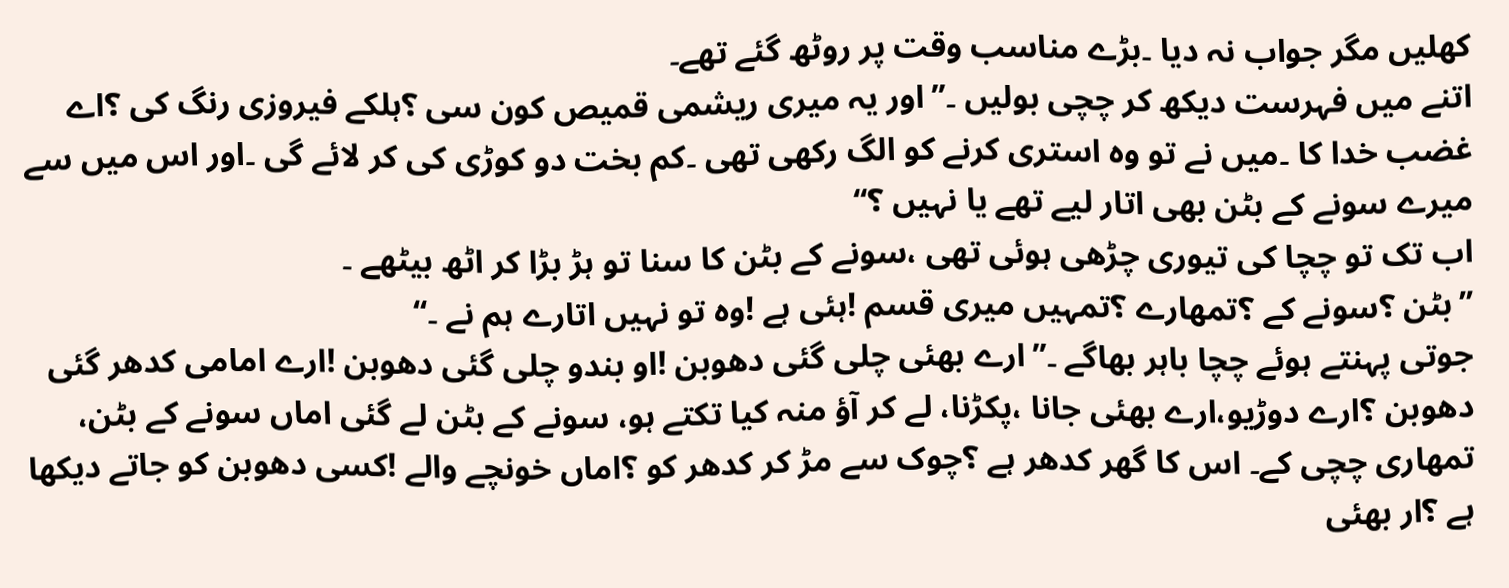کھلیں مگر جواب نہ دیا ۔بڑے مناسب وقت پر روٹھ گئے تھے۔
اتنے میں فہرست دیکھ کر چچی بولیں ۔’’اور یہ میری ریشمی قمیص کون سی ؟ہلکے فیروزی رنگ کی ؟اے غضب خدا کا ۔میں نے تو وہ استری کرنے کو الگ رکھی تھی ۔کم بخت دو کوڑی کی کر لائے گی ۔اور اس میں سے میرے سونے کے بٹن بھی اتار لیے تھے یا نہیں ؟‘‘
اب تک تو چچا کی تیوری چڑھی ہوئی تھی ،سونے کے بٹن کا سنا تو ہڑ بڑا کر اٹھ بیٹھے ۔
’’بٹن ؟سونے کے ؟تمھارے ؟تمہیں میری قسم !ہئی ہے !وہ تو نہیں اتارے ہم نے ۔‘‘
جوتی پہنتے ہوئے چچا باہر بھاگے ۔’’ارے بھئی چلی گئی دھوبن !او بندو چلی گئی دھوبن !ارے امامی کدھر گئی دھوبن ؟ارے دوڑیو،ارے بھئی جانا ،پکڑنا، لے کر آؤ منہ کیا تکتے ہو، سونے کے بٹن لے گئی اماں سونے کے بٹن، تمھاری چچی کے۔ اس کا گھر کدھر ہے ؟چوک سے مڑ کر کدھر کو ؟اماں خونچے والے !کسی دھوبن کو جاتے دیکھا ہے ؟ار بھئی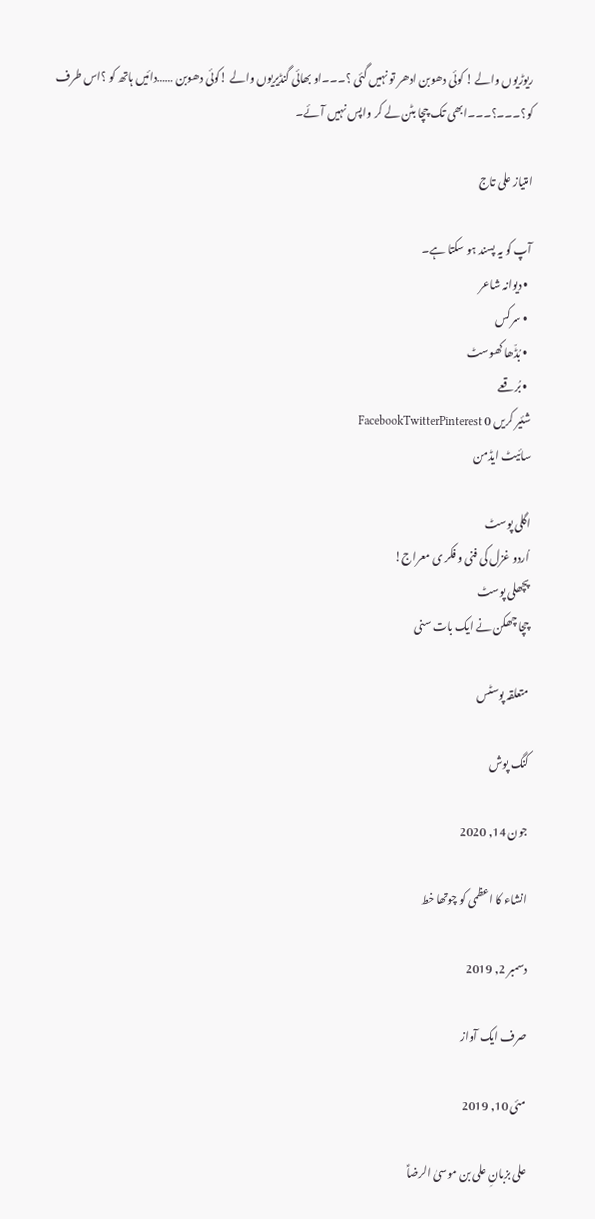ریوڑیوں والے ! کوئی دھوبن ادھر تو نہیں گئی ؟۔۔۔او بھائی گنڈیریوں والے !کوئی دھوبن ……دائیں ہاتھ کو ؟اس طرف کو؟۔۔۔؟۔۔۔ابھی تک چچا بٹن لے کر واپس نہیں آئے۔

امتیاز علی تاج

آپ کو یہ پسند ہو سکتا ہے۔
  • دیوانہ شاعر
  • سرکس
  • بُڈّھا کھوسٹ
  • بُرقعے
شئیر کریں 0 FacebookTwitterPinterest
سائیٹ ایڈمن

اگلی پوسٹ
اُردو غزل کی فنی و فکر ی معراج!
پچھلی پوسٹ
چچا چھکن نے ایک بات سنی

متعلقہ پوسٹس

کنگ پوش

جون 14, 2020

انشاء کا اعظمی کو چوتھا خط

دسمبر 2, 2019

صرف ایک آواز

مئی 10, 2019

علی بزبانِ علی بن موسیٰ الرضاؑ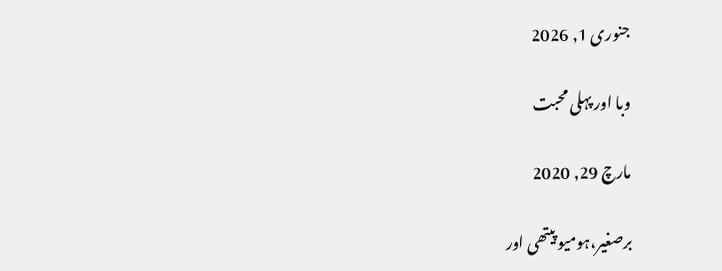جنوری 1, 2026

وبا اور پہلی محبت

مارچ 29, 2020

برصغیر،ہومیو پیتھی اور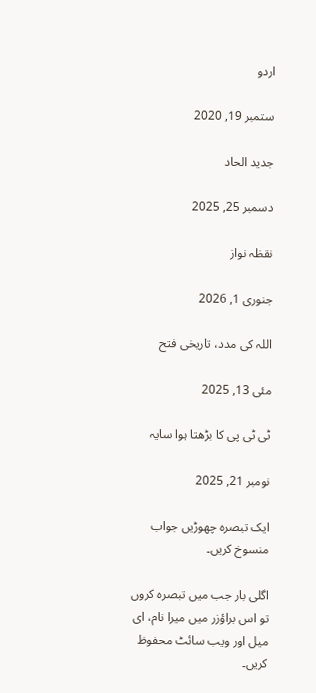اردو

ستمبر 19, 2020

جدید الحاد

دسمبر 25, 2025

نقظہ نواز

جنوری 1, 2026

اللہ کی مدد، تاریخی فتح

مئی 13, 2025

ٹی ٹی پی کا بڑھتا ہوا سایہ

نومبر 21, 2025

ایک تبصرہ چھوڑیں جواب منسوخ کریں۔

اگلی بار جب میں تبصرہ کروں تو اس براؤزر میں میرا نام، ای میل اور ویب سائٹ محفوظ کریں۔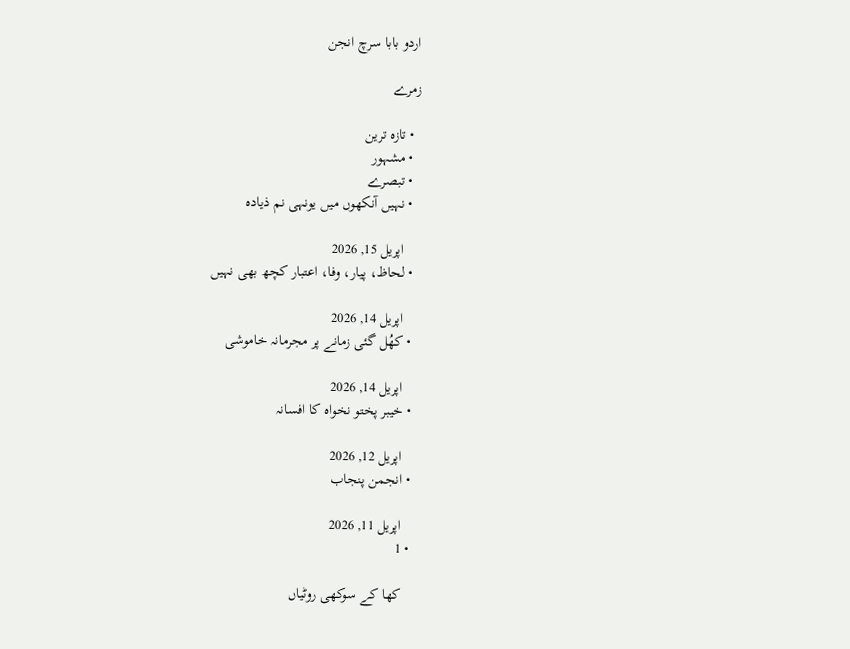اردو بابا سرچ انجن

زمرے

  • تازہ ترین
  • مشہور
  • تبصرے
  • نہیں آنکھوں میں یونہی نم ذیادہ

    اپریل 15, 2026
  • لحاظ، پیار، وفا، اعتبار کچھ بھی نہیں

    اپریل 14, 2026
  • کھُل گئی زمانے پر مجرمانہ خاموشی

    اپریل 14, 2026
  • خیبر پختو نخواہ کا افسانہ

    اپریل 12, 2026
  • انجمن پنجاب

    اپریل 11, 2026
  • 1

    کھا کے سوکھی روٹیاں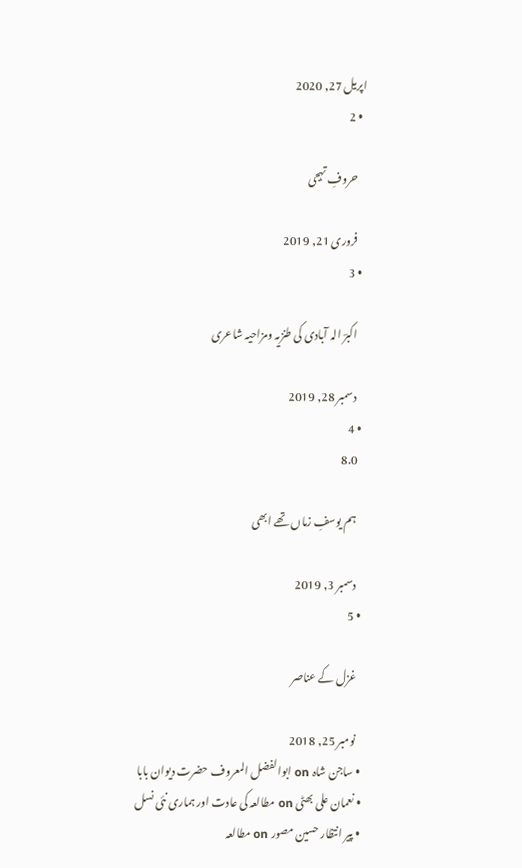اپریل 27, 2020
  • 2

    حروفِ تہجی

    فروری 21, 2019
  • 3

    اکبرؔ الہ آبادی کی طنزیہ ومزاحیہ شاعری

    دسمبر 28, 2019
  • 4
    8.0

    ہم یوسفِ زماں تھے ابھی

    دسمبر 3, 2019
  • 5

    غزل کے عناصر

    نومبر 25, 2018
  • ساجن شاہ on ابوالفضل المعروف حضرت دیوان بابا
  • نعمان علی بھٹی on مطالعہ کی عادت اور ہماری نئی نسل
  • پیر انتظار حسین مصور on مطالعہ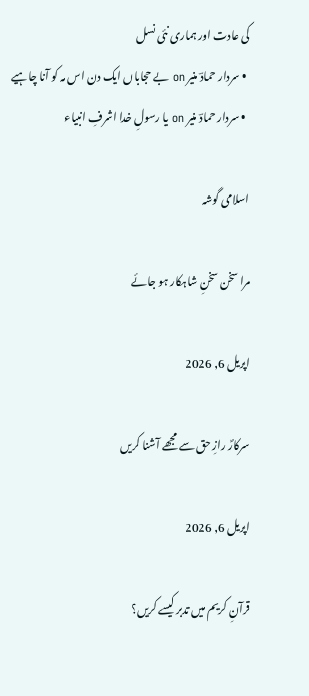کی عادت اور ہماری نئی نسل
  • سردار حمادؔ منیر on بے حجاباں ایک دن اس مہ کو آنا چاہیے
  • سردار حمادؔ منیر on یا رسولِ خدا اشرفِ انبیاء

اسلامی گوشہ

مرا سخن سخنِ شاہکار ہو جائے

اپریل 6, 2026

سرکارؐ رازِ حق سے مجھے آشنا کریں

اپریل 6, 2026

قرآنِ کریم میں تدبر کیسے کریں؟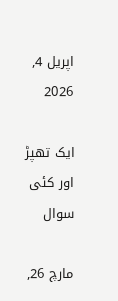اپریل 4, 2026

ایک تھپڑ اور کئی سوال

مارچ 26,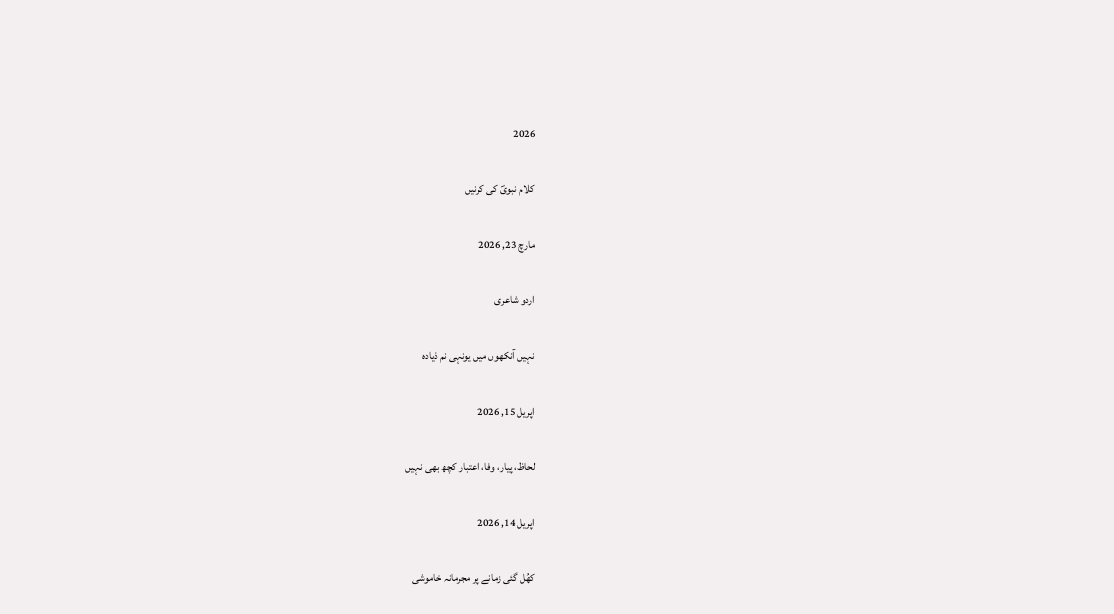2026

کلام نبویؐ کی کرنیں

مارچ 23, 2026

اردو شاعری

نہیں آنکھوں میں یونہی نم ذیادہ

اپریل 15, 2026

لحاظ، پیار، وفا، اعتبار کچھ بھی نہیں

اپریل 14, 2026

کھُل گئی زمانے پر مجرمانہ خاموشی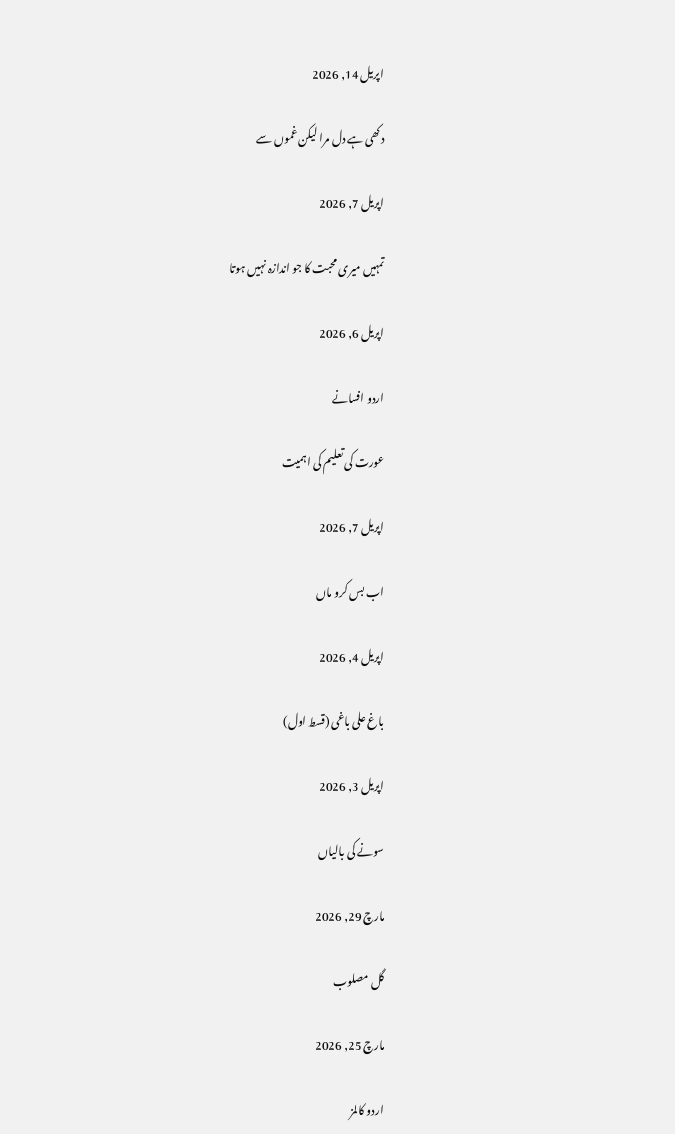اپریل 14, 2026

دکھی ہے دل مرا لیکن غموں سے

اپریل 7, 2026

تمہیں میری محبت کا جو اندازہ نہیں ہوتا

اپریل 6, 2026

اردو افسانے

عورت کی تعلیم کی اہمیت

اپریل 7, 2026

اب بس کرو ماں

اپریل 4, 2026

باغ علی باغی (قسط اول)

اپریل 3, 2026

سونے کی بالیاں

مارچ 29, 2026

گل مصلوب

مارچ 25, 2026

اردو کالمز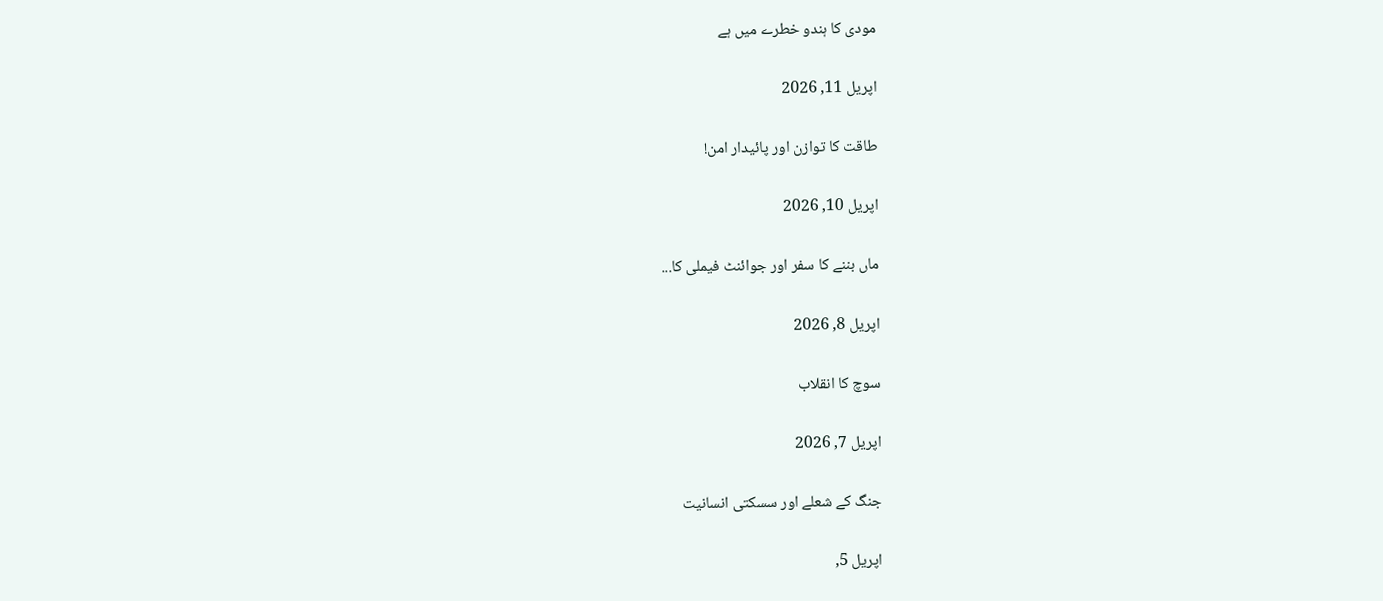مودی کا ہندو خطرے میں ہے

اپریل 11, 2026

طاقت کا توازن اور پائیدار امن!

اپریل 10, 2026

ماں بننے کا سفر اور جوائنٹ فیملی کا...

اپریل 8, 2026

سوچ کا انقلاب

اپریل 7, 2026

جنگ کے شعلے اور سسکتی انسانیت

اپریل 5,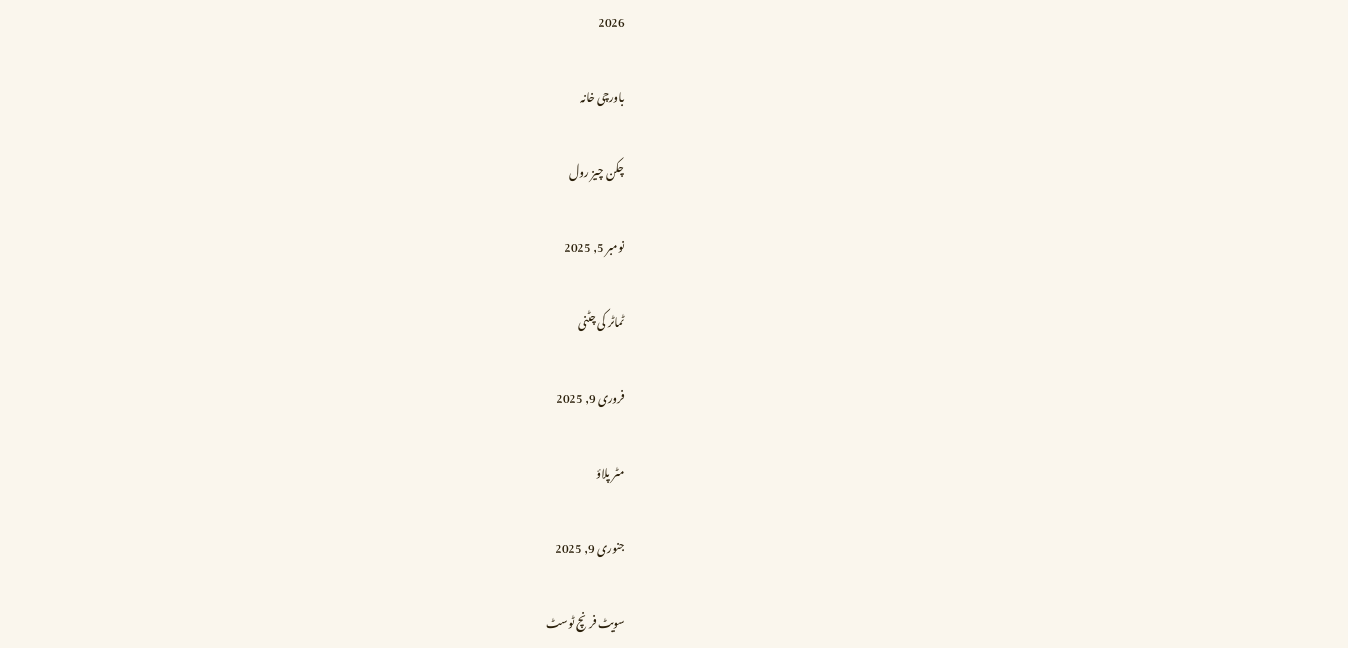2026

باورچی خانہ

چکن چیز رول

نومبر 5, 2025

ٹماٹر کی چٹنی

فروری 9, 2025

مٹر پلاؤ

جنوری 9, 2025

سویٹ فرنچ ٹوسٹ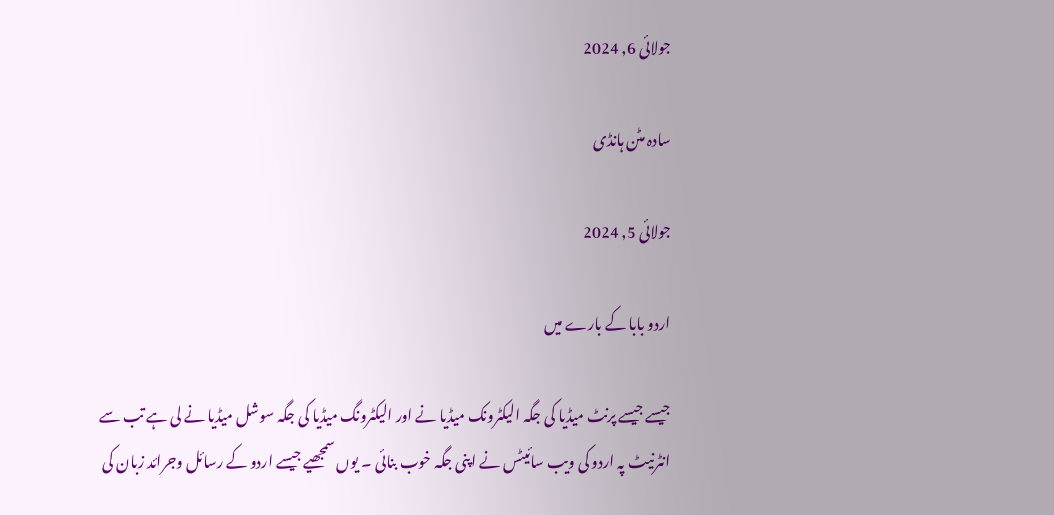جولائی 6, 2024

سادہ مٹن ہانڈی

جولائی 5, 2024

اردو بابا کے بارے میں

جیسے جیسے پرنٹ میڈیا کی جگہ الیکٹرونک میڈیا نے اور الیکٹرونگ میڈیا کی جگہ سوشل میڈیا نے لی ہے تب سے انٹرنیٹ پہ اردو کی ویب سائیٹس نے اپنی جگہ خوب بنائی ۔ یوں سمجھیے جیسے اردو کے رسائل وجرائد زبان کی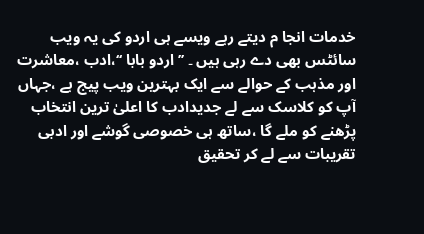خدمات انجا م دیتے رہے ویسے ہی اردو کی یہ ویب سائٹس بھی دے رہی ہیں ۔ ’’ اردو بابا ‘‘،ادب ،معاشرت اور مذہب کے حوالے سے ایک بہترین ویب پیج ہے ،جہاں آپ کو کلاسک سے لے جدیدادب کا اعلیٰ ترین انتخاب پڑھنے کو ملے گا ،ساتھ ہی خصوصی گوشے اور ادبی تقریبات سے لے کر تحقیق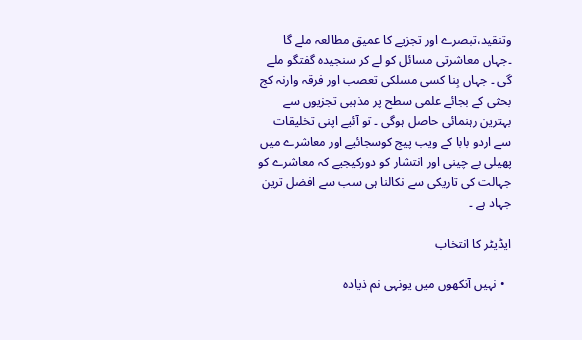وتنقید،تبصرے اور تجزیے کا عمیق مطالعہ ملے گا ۔جہاں معاشرتی مسائل کو لے کر سنجیدہ گفتگو ملے گی ۔ جہاں بِنا کسی مسلکی تعصب اور فرقہ وارنہ کج بحثی کے بجائے علمی سطح پر مذہبی تجزیوں سے بہترین رہنمائی حاصل ہوگی ۔ تو آئیے اپنی تخلیقات سے اردو بابا کے ویب پیج کوسجائیے اور معاشرے میں پھیلی بے چینی اور انتشار کو دورکیجیے کہ معاشرے کو جہالت کی تاریکی سے نکالنا ہی سب سے افضل ترین جہاد ہے ۔

ایڈیٹر کا انتخاب

  • نہیں آنکھوں میں یونہی نم ذیادہ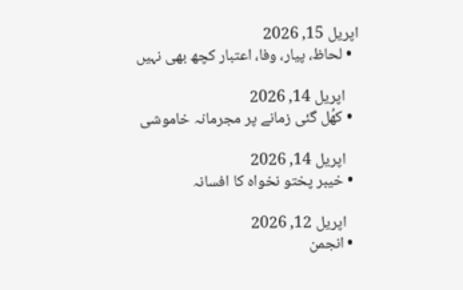اپریل 15, 2026
  • لحاظ، پیار، وفا، اعتبار کچھ بھی نہیں

    اپریل 14, 2026
  • کھُل گئی زمانے پر مجرمانہ خاموشی

    اپریل 14, 2026
  • خیبر پختو نخواہ کا افسانہ

    اپریل 12, 2026
  • انجمن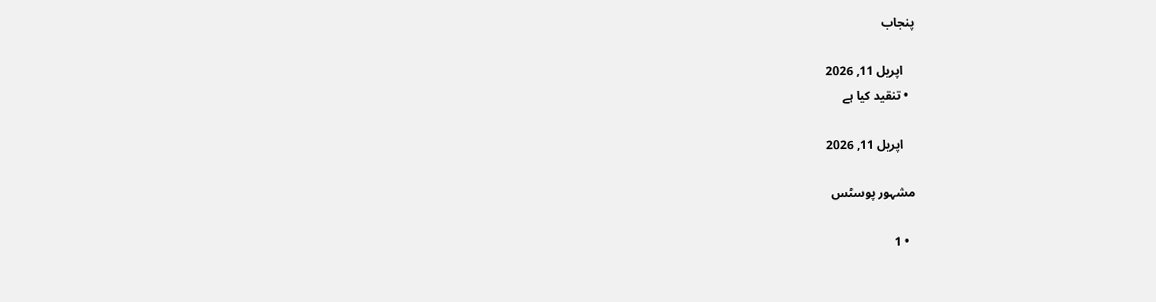پنجاب

    اپریل 11, 2026
  • تنقید کیا ہے

    اپریل 11, 2026

مشہور پوسٹس

  • 1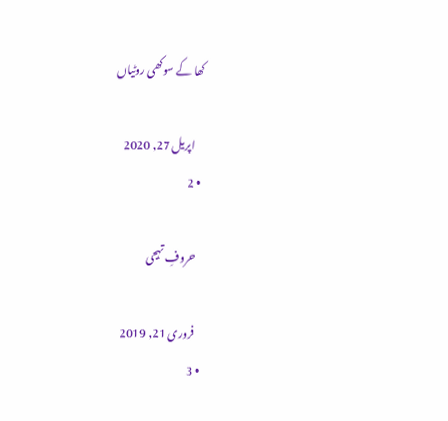کھا کے سوکھی روٹیاں

    اپریل 27, 2020
  • 2

    حروفِ تہجی

    فروری 21, 2019
  • 3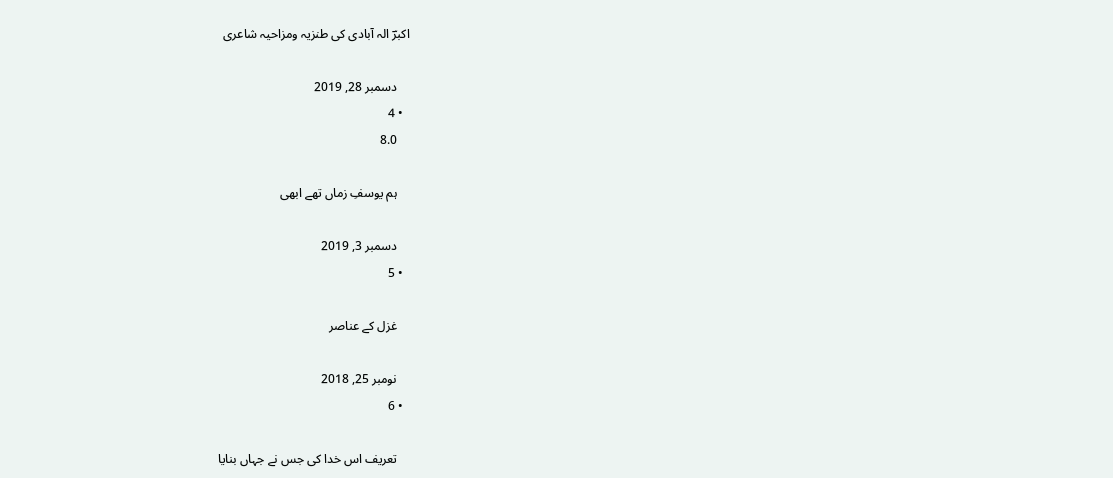اکبرؔ الہ آبادی کی طنزیہ ومزاحیہ شاعری

    دسمبر 28, 2019
  • 4
    8.0

    ہم یوسفِ زماں تھے ابھی

    دسمبر 3, 2019
  • 5

    غزل کے عناصر

    نومبر 25, 2018
  • 6

    تعریف اس خدا کی جس نے جہاں بنایا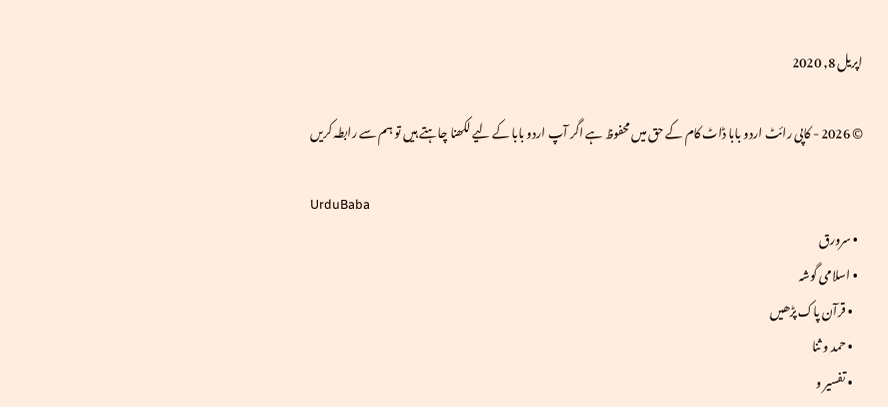اپریل 8, 2020

© 2026 - کاپی رائٹ اردو بابا ڈاٹ کام کے حق میں محفوظ ہے اگر آپ اردو بابا کے لیے لکھنا چاہتے ہیں تو ہم سے رابطہ کریں

UrduBaba
  • سرورق
  • اسلامی گوشہ
    • قرآن پاک پڑھیں
    • حمد و ثنا
    • تفسیر و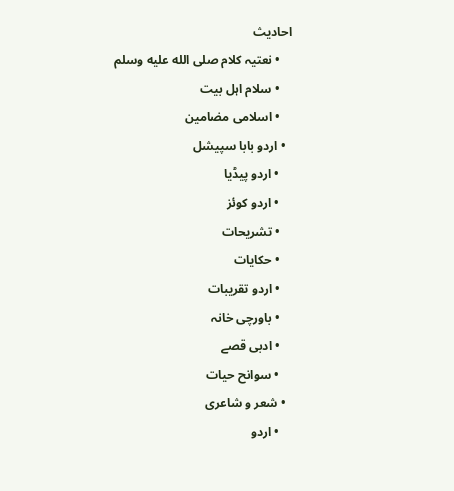احادیث
    • نعتیہ کلام صلى الله عليه وسلم
    • سلام اہل بیت
    • اسلامی مضامین
  • اردو بابا سپیشل
    • اردو پیڈیا
    • اردو کوئز
    • تشریحات
    • حکایات
    • اردو تقریبات
    • باورچی خانہ
    • ادبی قصے
    • سوانح حیات
  • شعر و شاعری
    • اردو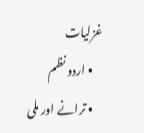غزلیات
    • اردو نظم
    • ترانے اور ملی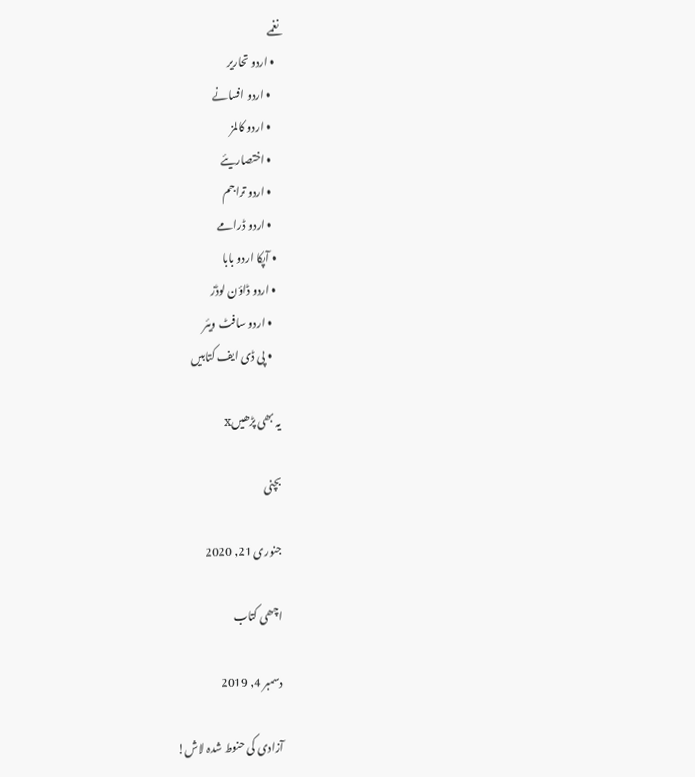نغمے
  • اردو تحاریر
    • اردو افسانے
    • اردو کالمز
    • اختصاریئے
    • اردو تراجم
    • اردو ڈرامے
  • آپکا اردو بابا
  • اردو ڈاؤن لوڈز
    • اردو سافٹ ویئر
    • پی ڈی ایف کتابیں

یہ بھی پڑھیںx

بچنی

جنوری 21, 2020

اچھی کتاب

دسمبر 4, 2019

آزادی کی حنوط شدہ لاش!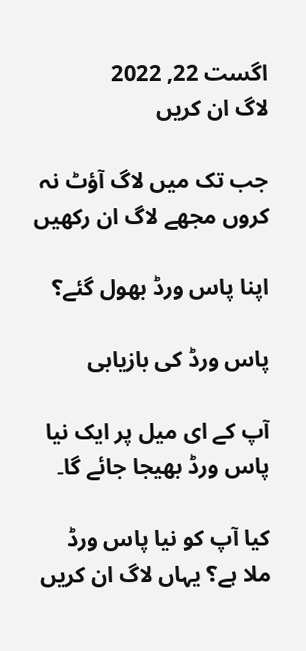اگست 22, 2022
لاگ ان کریں

جب تک میں لاگ آؤٹ نہ کروں مجھے لاگ ان رکھیں

اپنا پاس ورڈ بھول گئے؟

پاس ورڈ کی بازیابی

آپ کے ای میل پر ایک نیا پاس ورڈ بھیجا جائے گا۔

کیا آپ کو نیا پاس ورڈ ملا ہے؟ یہاں لاگ ان کریں